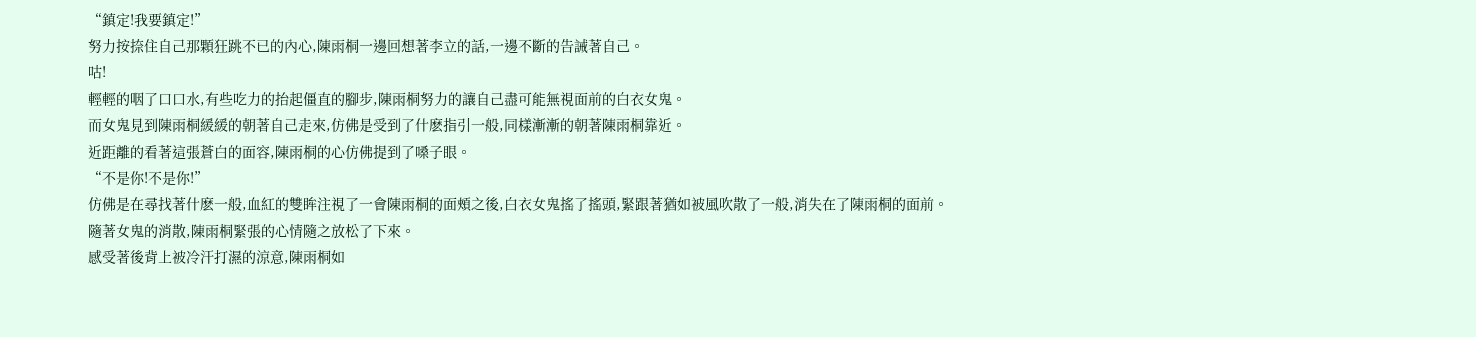“鎮定!我要鎮定!”
努力按捺住自己那顆狂跳不已的內心,陳雨桐一邊回想著李立的話,一邊不斷的告誡著自己。
咕!
輕輕的咽了口口水,有些吃力的抬起僵直的腳步,陳雨桐努力的讓自己盡可能無視面前的白衣女鬼。
而女鬼見到陳雨桐緩緩的朝著自己走來,仿佛是受到了什麽指引一般,同樣漸漸的朝著陳雨桐靠近。
近距離的看著這張蒼白的面容,陳雨桐的心仿佛提到了嗓子眼。
“不是你!不是你!”
仿佛是在尋找著什麽一般,血紅的雙眸注視了一會陳雨桐的面頰之後,白衣女鬼搖了搖頭,緊跟著猶如被風吹散了一般,消失在了陳雨桐的面前。
隨著女鬼的消散,陳雨桐緊張的心情隨之放松了下來。
感受著後背上被冷汗打濕的涼意,陳雨桐如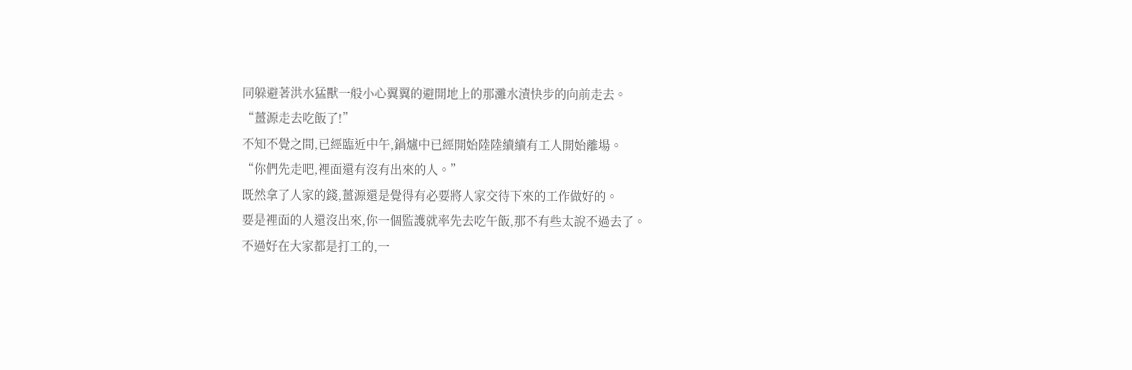同躲避著洪水猛獸一般小心翼翼的避開地上的那灘水漬快步的向前走去。
“薑源走去吃飯了!”
不知不覺之間,已經臨近中午,鍋爐中已經開始陸陸續續有工人開始離場。
“你們先走吧,裡面還有沒有出來的人。”
既然拿了人家的錢,薑源還是覺得有必要將人家交待下來的工作做好的。
要是裡面的人還沒出來,你一個監護就率先去吃午飯,那不有些太說不過去了。
不過好在大家都是打工的,一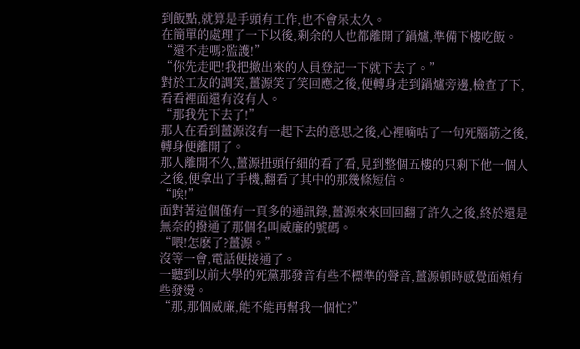到飯點,就算是手頭有工作,也不會呆太久。
在簡單的處理了一下以後,剩余的人也都離開了鍋爐,準備下樓吃飯。
“還不走嗎?監護!”
“你先走吧!我把撤出來的人員登記一下就下去了。”
對於工友的調笑,薑源笑了笑回應之後,便轉身走到鍋爐旁邊,檢查了下,看看裡面還有沒有人。
“那我先下去了!”
那人在看到薑源沒有一起下去的意思之後,心裡嘀咕了一句死腦筋之後,轉身便離開了。
那人離開不久,薑源扭頭仔細的看了看,見到整個五樓的只剩下他一個人之後,便拿出了手機,翻看了其中的那幾條短信。
“唉!”
面對著這個僅有一頁多的通訊錄,薑源來來回回翻了許久之後,終於還是無奈的撥通了那個名叫威廉的號碼。
“喂!怎麽了?薑源。”
沒等一會,電話便接通了。
一聽到以前大學的死黨那發音有些不標準的聲音,薑源頓時感覺面頰有些發燙。
“那,那個威廉,能不能再幫我一個忙?”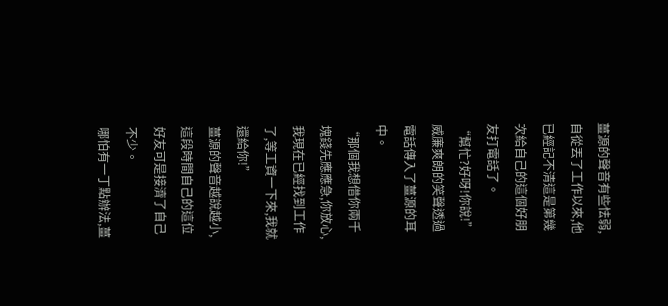薑源的聲音有些怯弱,自從丟了工作以來,他已經記不清這是第幾次給自己的這個好朋友打電話了。
“幫忙?好呀!你說!”
威廉爽朗的笑聲透過電話傳入了薑源的耳中。
“那個我想借你兩千塊錢先應應急,你放心,我現在已經找到工作了,等工資一下來,我就還給你!”
薑源的聲音越說越小,這段時間自己的這位好友可是接濟了自己不少。
哪怕有一丁點辦法,薑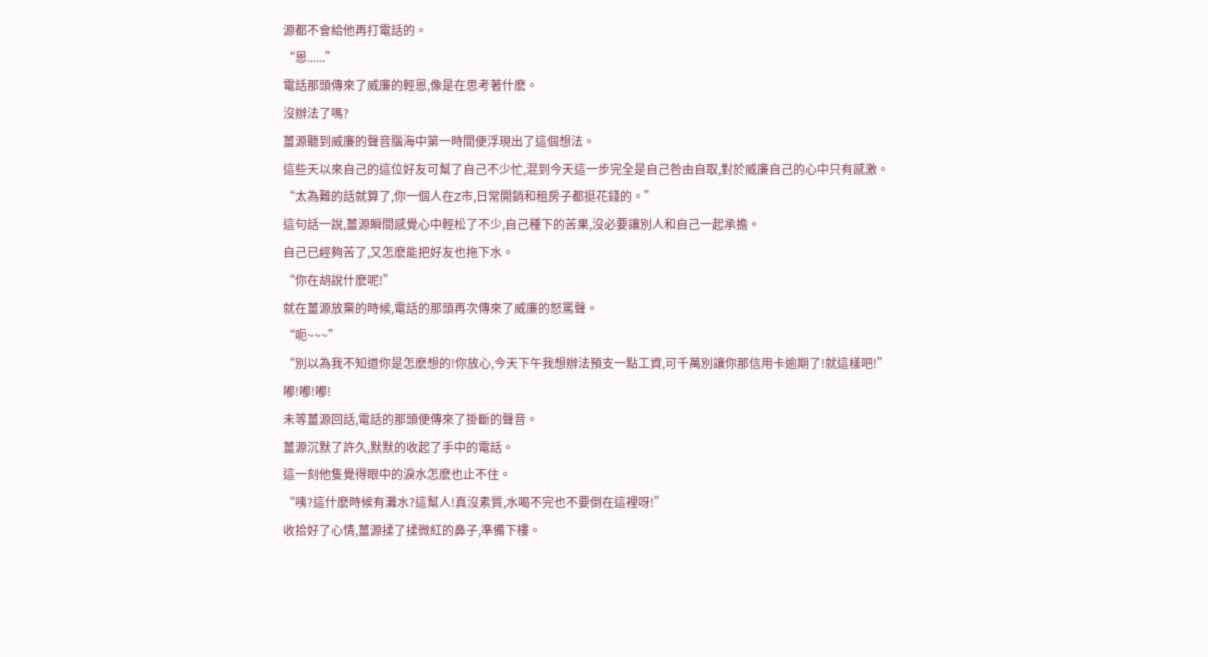源都不會給他再打電話的。
“恩......”
電話那頭傳來了威廉的輕恩,像是在思考著什麽。
沒辦法了嗎?
薑源聽到威廉的聲音腦海中第一時間便浮現出了這個想法。
這些天以來自己的這位好友可幫了自己不少忙,混到今天這一步完全是自己咎由自取,對於威廉自己的心中只有感激。
“太為難的話就算了,你一個人在Z市,日常開銷和租房子都挺花錢的。”
這句話一說,薑源瞬間感覺心中輕松了不少,自己種下的苦果,沒必要讓別人和自己一起承擔。
自己已經夠苦了,又怎麽能把好友也拖下水。
“你在胡說什麽呢!”
就在薑源放棄的時候,電話的那頭再次傳來了威廉的怒罵聲。
“呃~~~”
“別以為我不知道你是怎麽想的!你放心,今天下午我想辦法預支一點工資,可千萬別讓你那信用卡逾期了!就這樣吧!”
嘟!嘟!嘟!
未等薑源回話,電話的那頭便傳來了掛斷的聲音。
薑源沉默了許久,默默的收起了手中的電話。
這一刻他隻覺得眼中的淚水怎麽也止不住。
“咦?這什麽時候有灘水?這幫人!真沒素質,水喝不完也不要倒在這裡呀!”
收拾好了心情,薑源揉了揉微紅的鼻子,準備下樓。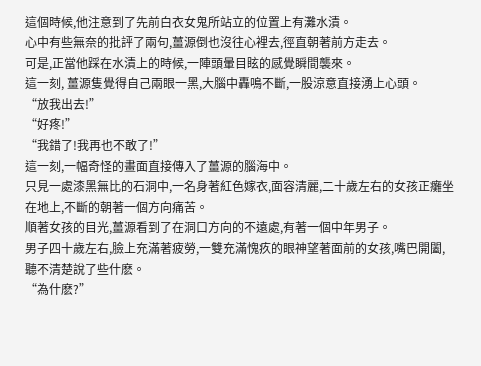這個時候,他注意到了先前白衣女鬼所站立的位置上有灘水漬。
心中有些無奈的批評了兩句,薑源倒也沒往心裡去,徑直朝著前方走去。
可是,正當他踩在水漬上的時候,一陣頭暈目眩的感覺瞬間襲來。
這一刻, 薑源隻覺得自己兩眼一黑,大腦中轟鳴不斷,一股涼意直接湧上心頭。
“放我出去!”
“好疼!”
“我錯了!我再也不敢了!”
這一刻,一幅奇怪的畫面直接傳入了薑源的腦海中。
只見一處漆黑無比的石洞中,一名身著紅色嫁衣,面容清麗,二十歲左右的女孩正癱坐在地上,不斷的朝著一個方向痛苦。
順著女孩的目光,薑源看到了在洞口方向的不遠處,有著一個中年男子。
男子四十歲左右,臉上充滿著疲勞,一雙充滿愧疚的眼神望著面前的女孩,嘴巴開闔,聽不清楚說了些什麽。
“為什麽?”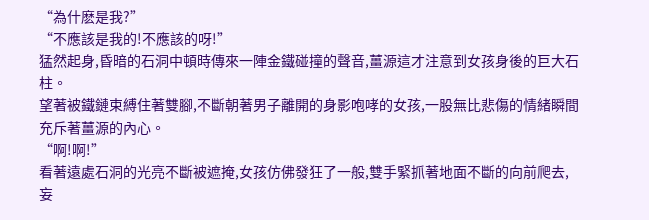“為什麽是我?”
“不應該是我的!不應該的呀!”
猛然起身,昏暗的石洞中頓時傳來一陣金鐵碰撞的聲音,薑源這才注意到女孩身後的巨大石柱。
望著被鐵鏈束縛住著雙腳,不斷朝著男子離開的身影咆哮的女孩,一股無比悲傷的情緒瞬間充斥著薑源的內心。
“啊!啊!”
看著遠處石洞的光亮不斷被遮掩,女孩仿佛發狂了一般,雙手緊抓著地面不斷的向前爬去,妄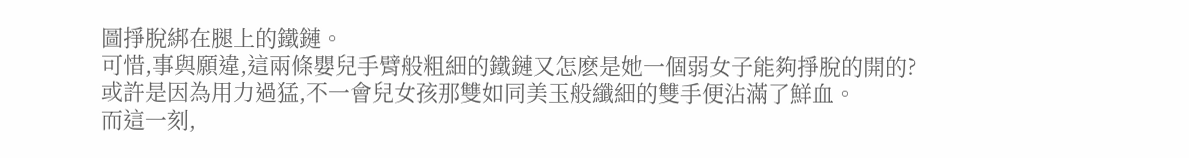圖掙脫綁在腿上的鐵鏈。
可惜,事與願違,這兩條嬰兒手臂般粗細的鐵鏈又怎麽是她一個弱女子能夠掙脫的開的?
或許是因為用力過猛,不一會兒女孩那雙如同美玉般纖細的雙手便沾滿了鮮血。
而這一刻,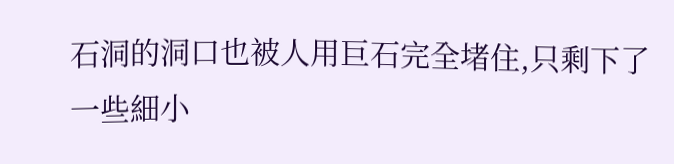石洞的洞口也被人用巨石完全堵住,只剩下了一些細小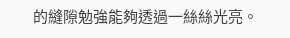的縫隙勉強能夠透過一絲絲光亮。